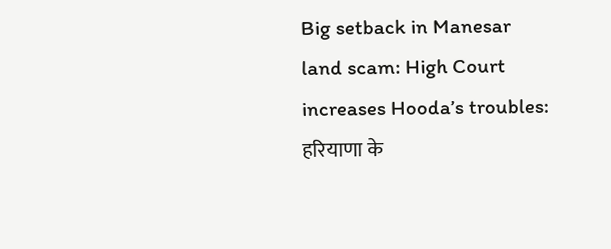Big setback in Manesar land scam: High Court increases Hooda’s troubles: हरियाणा के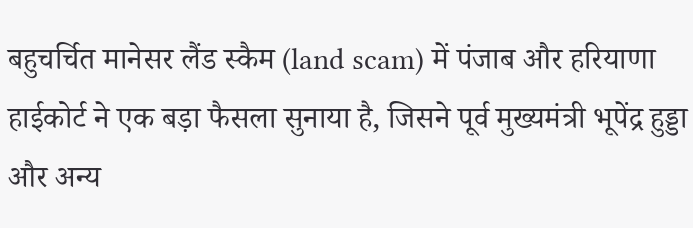बहुचर्चित मानेसर लैंड स्कैम (land scam) में पंजाब और हरियाणा हाईकोर्ट ने एक बड़ा फैसला सुनाया है, जिसने पूर्व मुख्यमंत्री भूपेंद्र हुड्डा और अन्य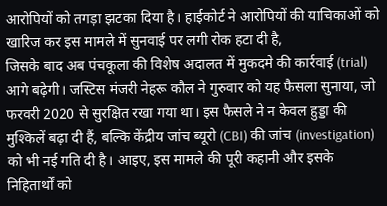आरोपियों को तगड़ा झटका दिया है। हाईकोर्ट ने आरोपियों की याचिकाओं को खारिज कर इस मामले में सुनवाई पर लगी रोक हटा दी है,
जिसके बाद अब पंचकूला की विशेष अदालत में मुकदमे की कार्रवाई (trial) आगे बढ़ेगी। जस्टिस मंजरी नेहरू कौल ने गुरुवार को यह फैसला सुनाया, जो फरवरी 2020 से सुरक्षित रखा गया था। इस फैसले ने न केवल हुड्डा की मुश्किलें बढ़ा दी हैं, बल्कि केंद्रीय जांच ब्यूरो (CBI) की जांच (investigation) को भी नई गति दी है। आइए, इस मामले की पूरी कहानी और इसके निहितार्थों को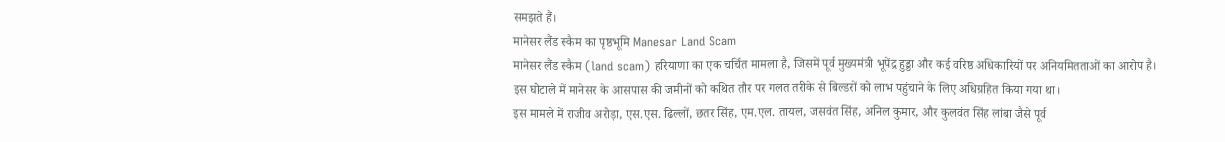समझते हैं।
मानेसर लैंड स्कैम का पृष्ठभूमि Manesar Land Scam
मानेसर लैंड स्कैम (land scam) हरियाणा का एक चर्चित मामला है, जिसमें पूर्व मुख्यमंत्री भूपेंद्र हुड्डा और कई वरिष्ठ अधिकारियों पर अनियमितताओं का आरोप है। इस घोटाले में मानेसर के आसपास की जमीनों को कथित तौर पर गलत तरीके से बिल्डरों को लाभ पहुंचाने के लिए अधिग्रहित किया गया था।
इस मामले में राजीव अरोड़ा, एस.एस. ढिल्लों, छतर सिंह, एम.एल. तायल, जसवंत सिंह, अनिल कुमार, और कुलवंत सिंह लांबा जैसे पूर्व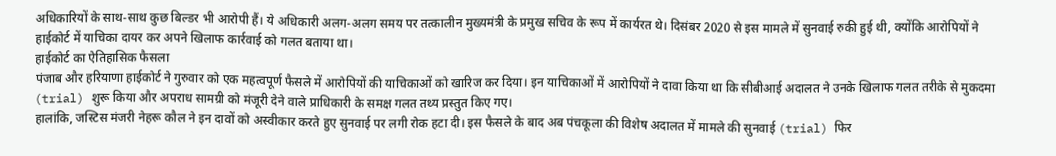अधिकारियों के साथ-साथ कुछ बिल्डर भी आरोपी हैं। ये अधिकारी अलग-अलग समय पर तत्कालीन मुख्यमंत्री के प्रमुख सचिव के रूप में कार्यरत थे। दिसंबर 2020 से इस मामले में सुनवाई रुकी हुई थी, क्योंकि आरोपियों ने हाईकोर्ट में याचिका दायर कर अपने खिलाफ कार्रवाई को गलत बताया था।
हाईकोर्ट का ऐतिहासिक फैसला
पंजाब और हरियाणा हाईकोर्ट ने गुरुवार को एक महत्वपूर्ण फैसले में आरोपियों की याचिकाओं को खारिज कर दिया। इन याचिकाओं में आरोपियों ने दावा किया था कि सीबीआई अदालत ने उनके खिलाफ गलत तरीके से मुकदमा (trial) शुरू किया और अपराध सामग्री को मंजूरी देने वाले प्राधिकारी के समक्ष गलत तथ्य प्रस्तुत किए गए।
हालांकि, जस्टिस मंजरी नेहरू कौल ने इन दावों को अस्वीकार करते हुए सुनवाई पर लगी रोक हटा दी। इस फैसले के बाद अब पंचकूला की विशेष अदालत में मामले की सुनवाई (trial) फिर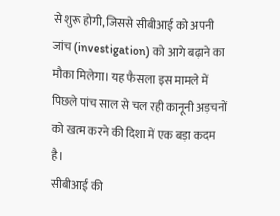से शुरू होगी, जिससे सीबीआई को अपनी जांच (investigation) को आगे बढ़ाने का मौका मिलेगा। यह फैसला इस मामले में पिछले पांच साल से चल रही कानूनी अड़चनों को खत्म करने की दिशा में एक बड़ा कदम है।
सीबीआई की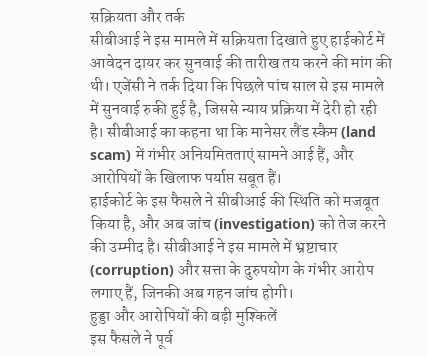सक्रियता और तर्क
सीबीआई ने इस मामले में सक्रियता दिखाते हुए हाईकोर्ट में आवेदन दायर कर सुनवाई की तारीख तय करने की मांग की थी। एजेंसी ने तर्क दिया कि पिछले पांच साल से इस मामले में सुनवाई रुकी हुई है, जिससे न्याय प्रक्रिया में देरी हो रही है। सीबीआई का कहना था कि मानेसर लैंड स्कैम (land scam) में गंभीर अनियमितताएं सामने आई हैं, और आरोपियों के खिलाफ पर्याप्त सबूत हैं।
हाईकोर्ट के इस फैसले ने सीबीआई की स्थिति को मजबूत किया है, और अब जांच (investigation) को तेज करने की उम्मीद है। सीबीआई ने इस मामले में भ्रष्टाचार (corruption) और सत्ता के दुरुपयोग के गंभीर आरोप लगाए हैं, जिनकी अब गहन जांच होगी।
हुड्डा और आरोपियों की बढ़ी मुश्किलें
इस फैसले ने पूर्व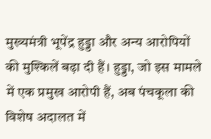मुख्यमंत्री भूपेंद्र हुड्डा और अन्य आरोपियों की मुश्किलें बढ़ा दी हैं। हुड्डा, जो इस मामले में एक प्रमुख आरोपी हैं, अब पंचकूला की विशेष अदालत में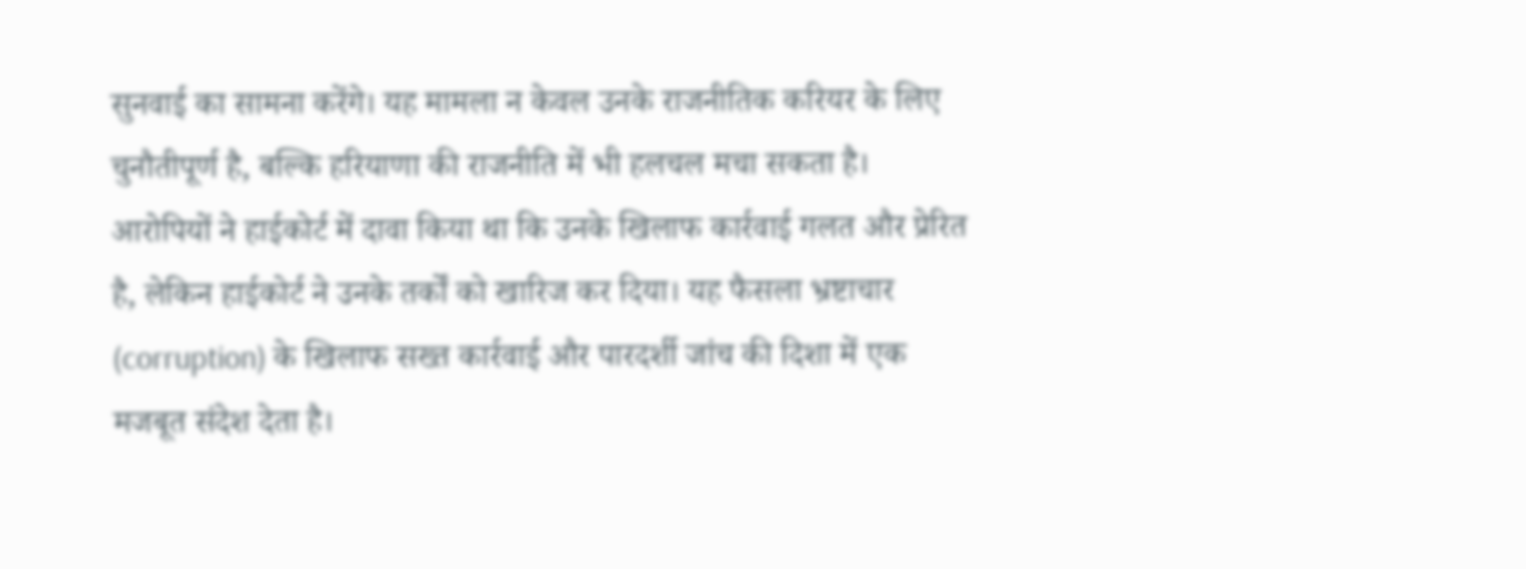सुनवाई का सामना करेंगे। यह मामला न केवल उनके राजनीतिक करियर के लिए चुनौतीपूर्ण है, बल्कि हरियाणा की राजनीति में भी हलचल मचा सकता है।
आरोपियों ने हाईकोर्ट में दावा किया था कि उनके खिलाफ कार्रवाई गलत और प्रेरित है, लेकिन हाईकोर्ट ने उनके तर्कों को खारिज कर दिया। यह फैसला भ्रष्टाचार (corruption) के खिलाफ सख्त कार्रवाई और पारदर्शी जांच की दिशा में एक मजबूत संदेश देता है।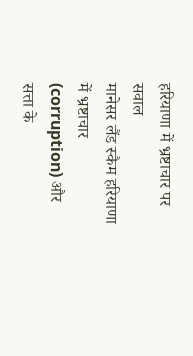हरियाणा में भ्रष्टाचार पर सवाल
मानेसर लैंड स्कैम हरियाणा में भ्रष्टाचार (corruption) और सत्ता के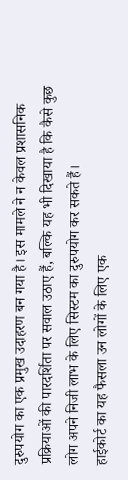दुरुपयोग का एक प्रमुख उदाहरण बन गया है। इस मामले ने न केवल प्रशासनिक प्रक्रियाओं की पारदर्शिता पर सवाल उठाए हैं, बल्कि यह भी दिखाया है कि कैसे कुछ लोग अपने निजी लाभ के लिए सिस्टम का दुरुपयोग कर सकते हैं।
हाईकोर्ट का यह फैसला उन लोगों के लिए एक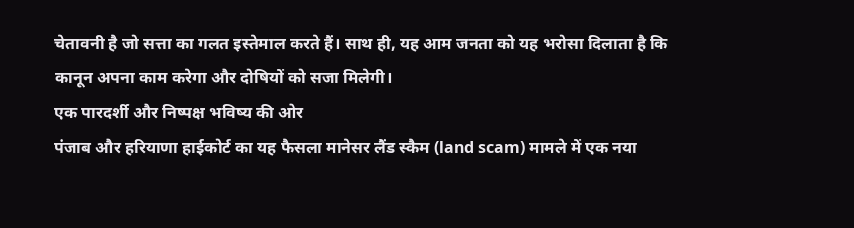चेतावनी है जो सत्ता का गलत इस्तेमाल करते हैं। साथ ही, यह आम जनता को यह भरोसा दिलाता है कि कानून अपना काम करेगा और दोषियों को सजा मिलेगी।
एक पारदर्शी और निष्पक्ष भविष्य की ओर
पंजाब और हरियाणा हाईकोर्ट का यह फैसला मानेसर लैंड स्कैम (land scam) मामले में एक नया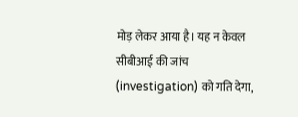मोड़ लेकर आया है। यह न केवल सीबीआई की जांच (investigation) को गति देगा,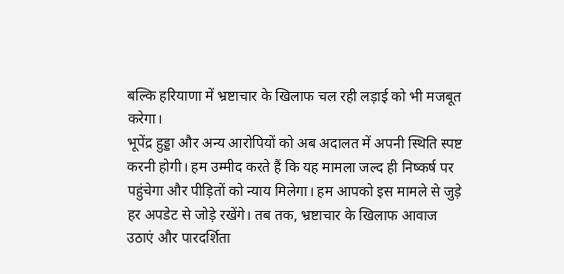बल्कि हरियाणा में भ्रष्टाचार के खिलाफ चल रही लड़ाई को भी मजबूत करेगा।
भूपेंद्र हुड्डा और अन्य आरोपियों को अब अदालत में अपनी स्थिति स्पष्ट करनी होगी। हम उम्मीद करते हैं कि यह मामला जल्द ही निष्कर्ष पर पहुंचेगा और पीड़ितों को न्याय मिलेगा। हम आपको इस मामले से जुड़े हर अपडेट से जोड़े रखेंगे। तब तक, भ्रष्टाचार के खिलाफ आवाज उठाएं और पारदर्शिता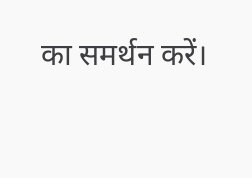का समर्थन करें।